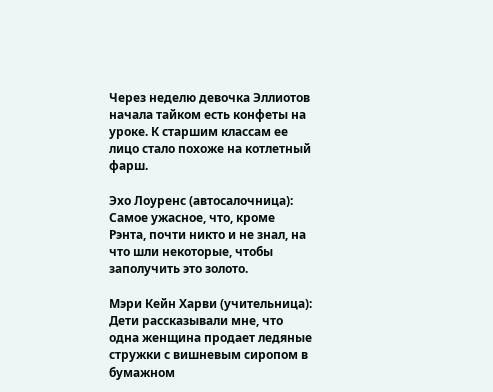Через неделю девочка Эллиотов начала тайком есть конфеты на уроке. К старшим классам ее лицо стало похоже на котлетный фарш.

Эхо Лоуренс (автосалочница): Самое ужасное, что, кроме Рэнта, почти никто и не знал, на что шли некоторые, чтобы заполучить это золото.

Мэри Кейн Харви (учительница): Дети рассказывали мне, что одна женщина продает ледяные стружки с вишневым сиропом в бумажном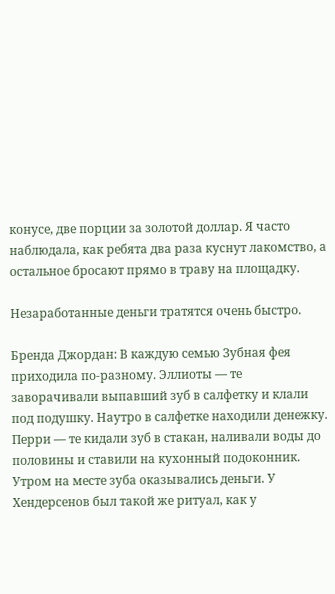конусе, две порции за золотой доллар. Я часто наблюдала, как ребята два раза куснут лакомство, а остальное бросают прямо в траву на площадку.

Незаработанные деньги тратятся очень быстро.

Бренда Джордан: В каждую семью Зубная фея приходила по-разному. Эллиоты — те заворачивали выпавший зуб в салфетку и клали под подушку. Наутро в салфетке находили денежку. Перри — те кидали зуб в стакан, наливали воды до половины и ставили на кухонный подоконник. Утром на месте зуба оказывались деньги. У Хендерсенов был такой же ритуал, как у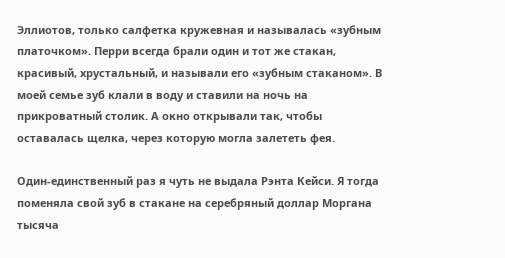Эллиотов, только салфетка кружевная и называлась «зубным платочком». Перри всегда брали один и тот же стакан, красивый, хрустальный, и называли его «зубным стаканом». В моей семье зуб клали в воду и ставили на ночь на прикроватный столик. А окно открывали так, чтобы оставалась щелка, через которую могла залететь фея.

Один-единственный раз я чуть не выдала Рэнта Кейси. Я тогда поменяла свой зуб в стакане на серебряный доллар Моргана тысяча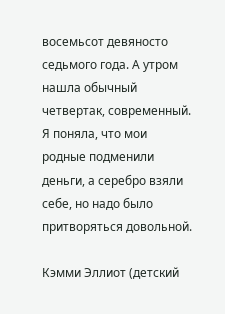восемьсот девяносто седьмого года. А утром нашла обычный четвертак, современный. Я поняла, что мои родные подменили деньги, а серебро взяли себе, но надо было притворяться довольной.

Кэмми Эллиот (детский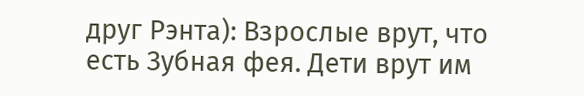друг Рэнта): Взрослые врут, что есть Зубная фея. Дети врут им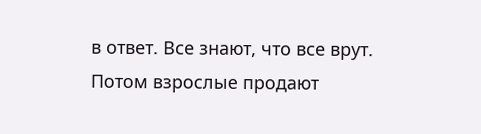в ответ. Все знают, что все врут. Потом взрослые продают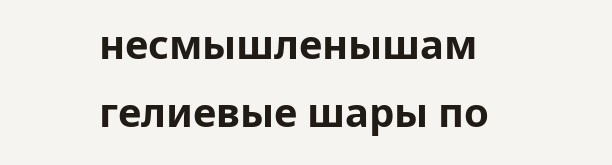несмышленышам гелиевые шары по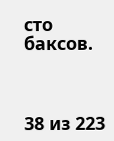сто баксов.



38 из 223